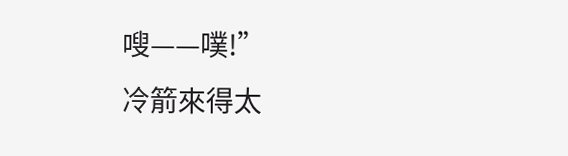嗖——噗!”
冷箭來得太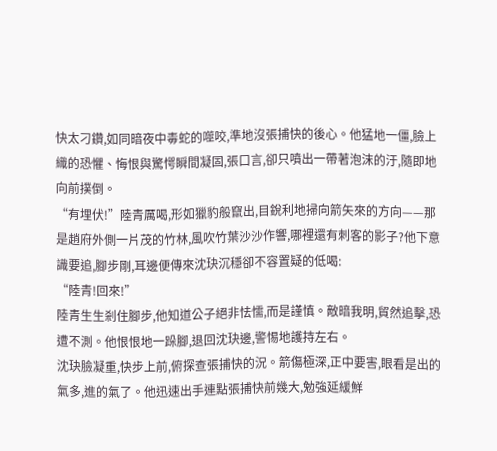快太刁鑽,如同暗夜中毒蛇的噬咬,準地沒張捕快的後心。他猛地一僵,臉上織的恐懼、悔恨與驚愕瞬間凝固,張口言,卻只噴出一帶著泡沫的汙,隨即地向前撲倒。
“有埋伏!”陸青厲喝,形如獵豹般竄出,目銳利地掃向箭矢來的方向——那是趙府外側一片茂的竹林,風吹竹葉沙沙作響,哪裡還有刺客的影子?他下意識要追,腳步剛,耳邊便傳來沈玦沉穩卻不容置疑的低喝:
“陸青!回來!”
陸青生生剎住腳步,他知道公子絕非怯懦,而是謹慎。敵暗我明,貿然追擊,恐遭不測。他恨恨地一跺腳,退回沈玦邊,警惕地護持左右。
沈玦臉凝重,快步上前,俯探查張捕快的況。箭傷極深,正中要害,眼看是出的氣多,進的氣了。他迅速出手連點張捕快前幾大,勉強延緩鮮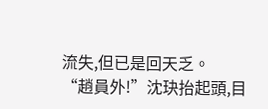流失,但已是回天乏。
“趙員外!”沈玦抬起頭,目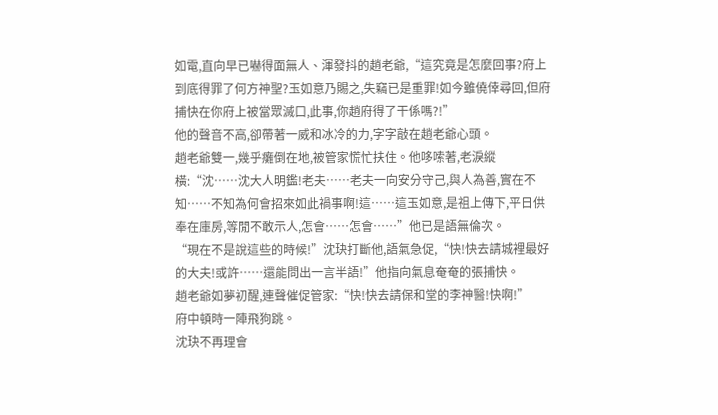如電,直向早已嚇得面無人、渾發抖的趙老爺,“這究竟是怎麼回事?府上到底得罪了何方神聖?玉如意乃賜之,失竊已是重罪!如今雖僥倖尋回,但府捕快在你府上被當眾滅口,此事,你趙府得了干係嗎?!”
他的聲音不高,卻帶著一威和冰冷的力,字字敲在趙老爺心頭。
趙老爺雙一,幾乎癱倒在地,被管家慌忙扶住。他哆嗦著,老淚縱橫:“沈……沈大人明鑑!老夫……老夫一向安分守己,與人為善,實在不知……不知為何會招來如此禍事啊!這……這玉如意,是祖上傳下,平日供奉在庫房,等閒不敢示人,怎會……怎會……”他已是語無倫次。
“現在不是說這些的時候!”沈玦打斷他,語氣急促,“快!快去請城裡最好的大夫!或許……還能問出一言半語!”他指向氣息奄奄的張捕快。
趙老爺如夢初醒,連聲催促管家:“快!快去請保和堂的李神醫!快啊!”
府中頓時一陣飛狗跳。
沈玦不再理會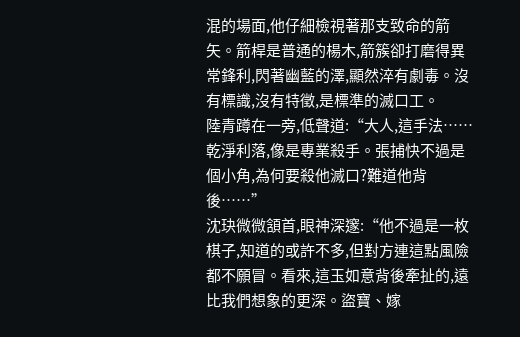混的場面,他仔細檢視著那支致命的箭矢。箭桿是普通的楊木,箭簇卻打磨得異常鋒利,閃著幽藍的澤,顯然淬有劇毒。沒有標識,沒有特徵,是標準的滅口工。
陸青蹲在一旁,低聲道:“大人,這手法……乾淨利落,像是專業殺手。張捕快不過是個小角,為何要殺他滅口?難道他背後……”
沈玦微微頷首,眼神深邃:“他不過是一枚棋子,知道的或許不多,但對方連這點風險都不願冒。看來,這玉如意背後牽扯的,遠比我們想象的更深。盜寶、嫁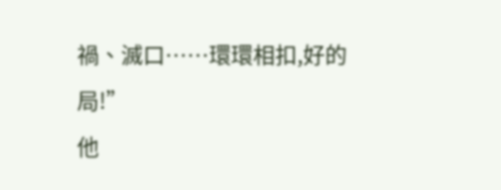禍、滅口……環環相扣,好的局!”
他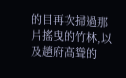的目再次掃過那片搖曳的竹林,以及趙府高聳的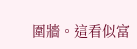圍牆。這看似富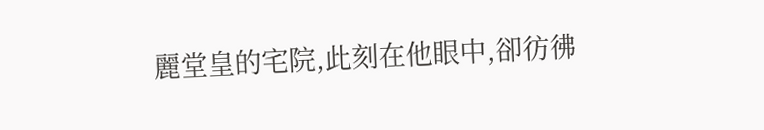麗堂皇的宅院,此刻在他眼中,卻彷彿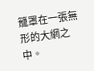籠罩在一張無形的大網之中。